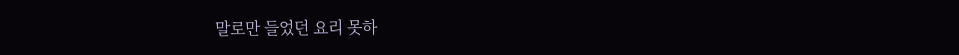말로만 들었던 요리 못하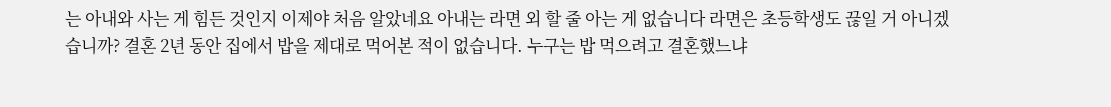는 아내와 사는 게 힘든 것인지 이제야 처음 알았네요 아내는 라면 외 할 줄 아는 게 없습니다 라면은 초등학생도 끊일 거 아니겠습니까? 결혼 2년 동안 집에서 밥을 제대로 먹어본 적이 없습니다. 누구는 밥 먹으려고 결혼했느냐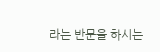라는 반문을 하시는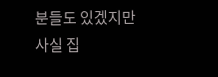분들도 있겠지만
사실 집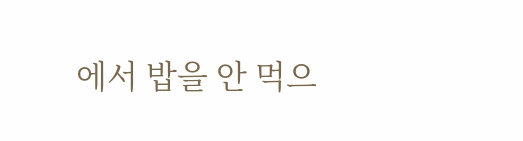에서 밥을 안 먹으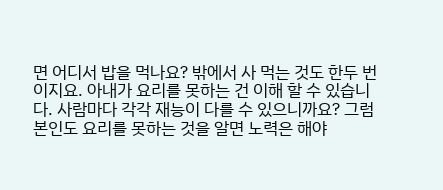면 어디서 밥을 먹나요? 밖에서 사 먹는 것도 한두 번 이지요. 아내가 요리를 못하는 건 이해 할 수 있습니다. 사람마다 각각 재능이 다를 수 있으니까요? 그럼 본인도 요리를 못하는 것을 알면 노력은 해야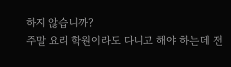하지 않습니까?
주말 요리 학원이라도 다니고 해야 하는데 전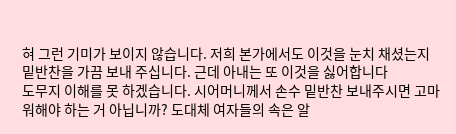혀 그런 기미가 보이지 않습니다. 저희 본가에서도 이것을 눈치 채셨는지 밑반찬을 가끔 보내 주십니다. 근데 아내는 또 이것을 싫어합니다
도무지 이해를 못 하겠습니다. 시어머니께서 손수 밑반찬 보내주시면 고마워해야 하는 거 아닙니까? 도대체 여자들의 속은 알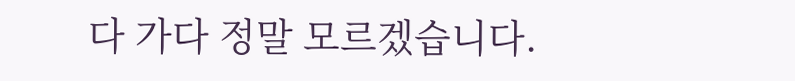다 가다 정말 모르겠습니다.